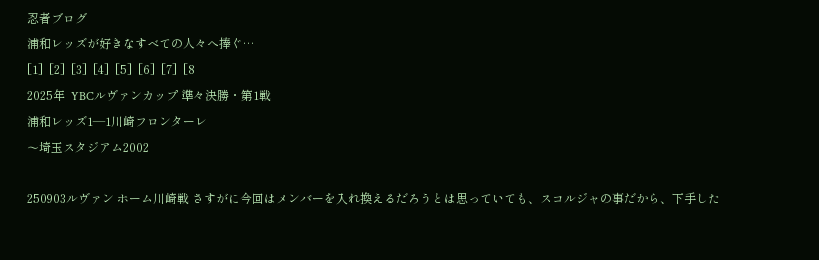忍者ブログ
浦和レッズが好きなすべての人々へ捧ぐ…
[1]  [2]  [3]  [4]  [5]  [6]  [7]  [8
2025年  YBCルヴァンカップ 準々決勝・第1戦
浦和レッズ1―1川崎フロンターレ
〜埼玉スタジアム2002

250903ルヴァン ホーム川崎戦 さすがに今回はメンバーを入れ換えるだろうとは思っていても、スコルジャの事だから、下手した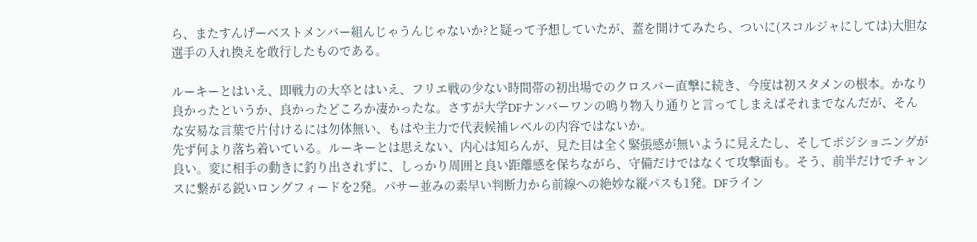ら、またすんげーベストメンバー組んじゃうんじゃないか?と疑って予想していたが、蓋を開けてみたら、ついに(スコルジャにしては)大胆な選手の入れ換えを敢行したものである。

ルーキーとはいえ、即戦力の大卒とはいえ、フリエ戦の少ない時間帯の初出場でのクロスバー直撃に続き、今度は初スタメンの根本。かなり良かったというか、良かったどころか凄かったな。さすが大学DFナンバーワンの鳴り物入り通りと言ってしまえばそれまでなんだが、そんな安易な言葉で片付けるには勿体無い、もはや主力で代表候補レベルの内容ではないか。
先ず何より落ち着いている。ルーキーとは思えない、内心は知らんが、見た目は全く緊張感が無いように見えたし、そしてポジショニングが良い。変に相手の動きに釣り出されずに、しっかり周囲と良い距離感を保ちながら、守備だけではなくて攻撃面も。そう、前半だけでチャンスに繋がる鋭いロングフィードを2発。パサー並みの素早い判断力から前線への絶妙な縦パスも1発。DFライン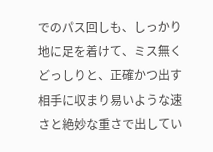でのパス回しも、しっかり地に足を着けて、ミス無くどっしりと、正確かつ出す相手に収まり易いような速さと絶妙な重さで出してい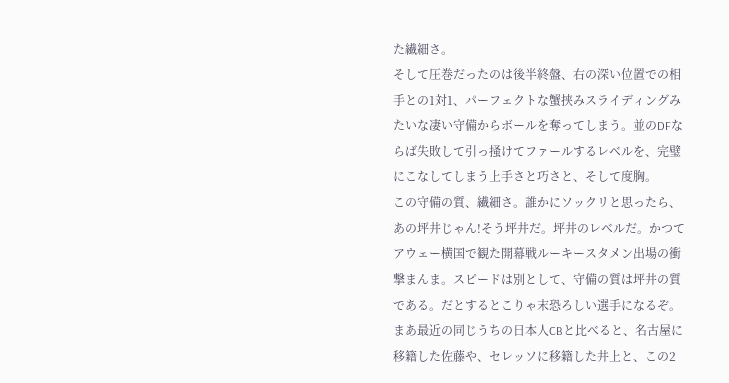た繊細さ。
そして圧巻だったのは後半終盤、右の深い位置での相手との1対1、パーフェクトな蟹挟みスライディングみたいな凄い守備からボールを奪ってしまう。並のDFならば失敗して引っ掻けてファールするレベルを、完璧にこなしてしまう上手さと巧さと、そして度胸。
この守備の質、繊細さ。誰かにソックリと思ったら、あの坪井じゃん!そう坪井だ。坪井のレベルだ。かつてアウェー横国で観た開幕戦ルーキースタメン出場の衝撃まんま。スピードは別として、守備の質は坪井の質である。だとするとこりゃ末恐ろしい選手になるぞ。
まあ最近の同じうちの日本人CBと比べると、名古屋に移籍した佐藤や、セレッソに移籍した井上と、この2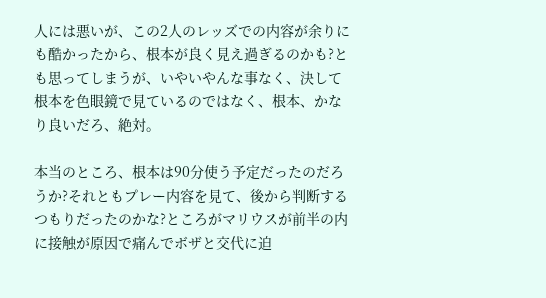人には悪いが、この2人のレッズでの内容が余りにも酷かったから、根本が良く見え過ぎるのかも?とも思ってしまうが、いやいやんな事なく、決して根本を色眼鏡で見ているのではなく、根本、かなり良いだろ、絶対。

本当のところ、根本は90分使う予定だったのだろうか?それともプレー内容を見て、後から判断するつもりだったのかな?ところがマリウスが前半の内に接触が原因で痛んでボザと交代に迫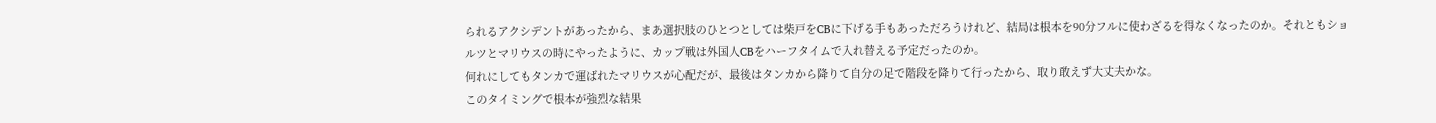られるアクシデントがあったから、まあ選択肢のひとつとしては柴戸をCBに下げる手もあっただろうけれど、結局は根本を90分フルに使わざるを得なくなったのか。それともショルツとマリウスの時にやったように、カップ戦は外国人CBをハーフタイムで入れ替える予定だったのか。
何れにしてもタンカで運ばれたマリウスが心配だが、最後はタンカから降りて自分の足で階段を降りて行ったから、取り敢えず大丈夫かな。
このタイミングで根本が強烈な結果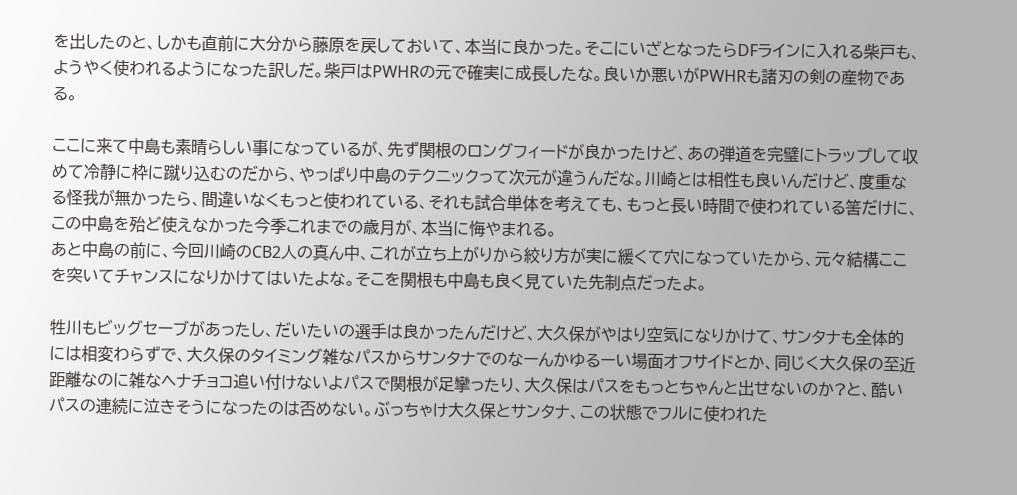を出したのと、しかも直前に大分から藤原を戻しておいて、本当に良かった。そこにいざとなったらDFラインに入れる柴戸も、ようやく使われるようになった訳しだ。柴戸はPWHRの元で確実に成長したな。良いか悪いがPWHRも諸刃の剣の産物である。

ここに来て中島も素晴らしい事になっているが、先ず関根のロングフィードが良かったけど、あの弾道を完璧にトラップして収めて冷静に枠に蹴り込むのだから、やっぱり中島のテクニックって次元が違うんだな。川崎とは相性も良いんだけど、度重なる怪我が無かったら、間違いなくもっと使われている、それも試合単体を考えても、もっと長い時間で使われている筈だけに、この中島を殆ど使えなかった今季これまでの歳月が、本当に悔やまれる。
あと中島の前に、今回川崎のCB2人の真ん中、これが立ち上がりから絞り方が実に緩くて穴になっていたから、元々結構ここを突いてチャンスになりかけてはいたよな。そこを関根も中島も良く見ていた先制点だったよ。

牲川もビッグセーブがあったし、だいたいの選手は良かったんだけど、大久保がやはり空気になりかけて、サンタナも全体的には相変わらずで、大久保のタイミング雑なパスからサンタナでのなーんかゆるーい場面オフサイドとか、同じく大久保の至近距離なのに雑なヘナチョコ追い付けないよパスで関根が足攣ったり、大久保はパスをもっとちゃんと出せないのか?と、酷いパスの連続に泣きそうになったのは否めない。ぶっちゃけ大久保とサンタナ、この状態でフルに使われた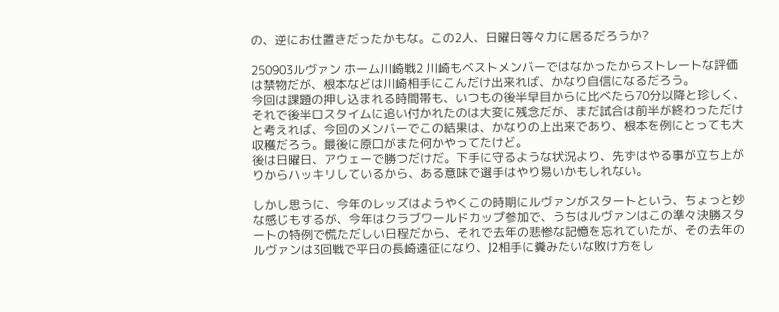の、逆にお仕置きだったかもな。この2人、日曜日等々力に居るだろうか?

250903ルヴァン ホーム川崎戦2 川崎もベストメンバーではなかったからストレートな評価は禁物だが、根本などは川崎相手にこんだけ出来れば、かなり自信になるだろう。
今回は課題の押し込まれる時間帯も、いつもの後半早目からに比べたら70分以降と珍しく、それで後半ロスタイムに追い付かれたのは大変に残念だが、まだ試合は前半が終わっただけと考えれば、今回のメンバーでこの結果は、かなりの上出来であり、根本を例にとっても大収穫だろう。最後に原口がまた何かやってたけど。
後は日曜日、アウェーで勝つだけだ。下手に守るような状況より、先ずはやる事が立ち上がりからハッキリしているから、ある意味で選手はやり易いかもしれない。

しかし思うに、今年のレッズはようやくこの時期にルヴァンがスタートという、ちょっと妙な感じもするが、今年はクラブワールドカップ参加で、うちはルヴァンはこの準々決勝スタートの特例で慌ただしい日程だから、それで去年の悲惨な記憶を忘れていたが、その去年のルヴァンは3回戦で平日の長崎遠征になり、J2相手に糞みたいな敗け方をし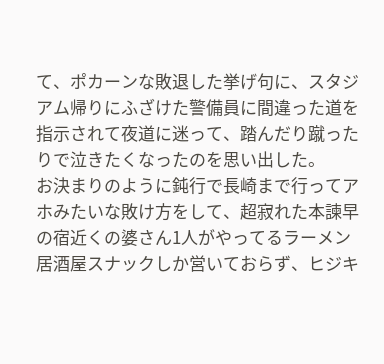て、ポカーンな敗退した挙げ句に、スタジアム帰りにふざけた警備員に間違った道を指示されて夜道に迷って、踏んだり蹴ったりで泣きたくなったのを思い出した。
お決まりのように鈍行で長崎まで行ってアホみたいな敗け方をして、超寂れた本諫早の宿近くの婆さん1人がやってるラーメン居酒屋スナックしか営いておらず、ヒジキ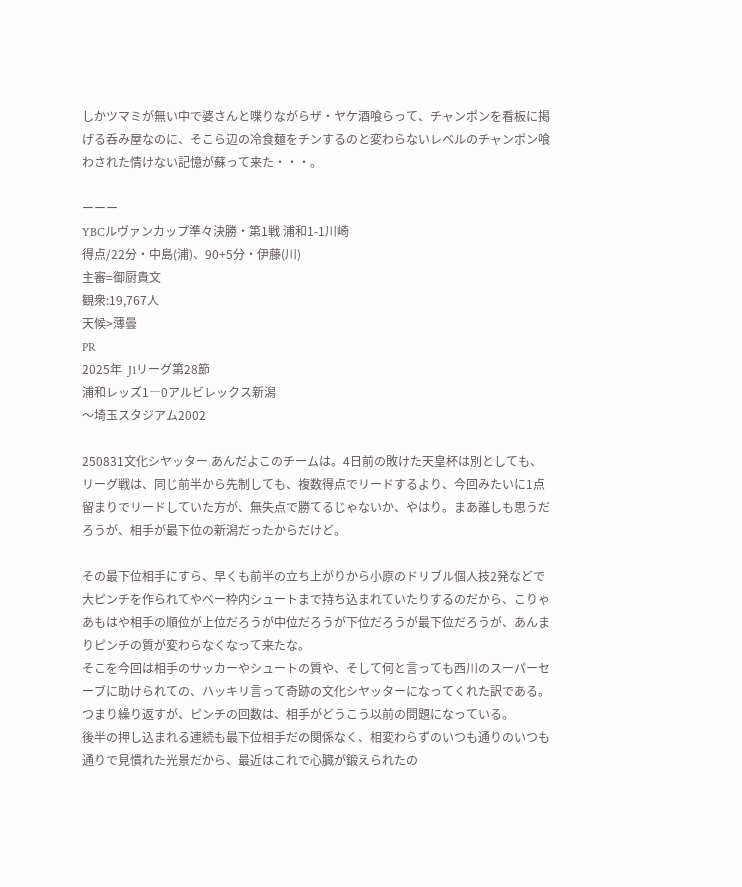しかツマミが無い中で婆さんと喋りながらザ・ヤケ酒喰らって、チャンポンを看板に掲げる呑み屋なのに、そこら辺の冷食麺をチンするのと変わらないレベルのチャンポン喰わされた情けない記憶が蘇って来た・・・。

ーーー
YBCルヴァンカップ準々決勝・第1戦 浦和1-1川崎
得点/22分・中島(浦)、90+5分・伊藤(川)
主審=御厨貴文
観衆:19,767人
天候>薄曇
PR
2025年  J1リーグ第28節
浦和レッズ1―0アルビレックス新潟
〜埼玉スタジアム2002

250831文化シヤッター あんだよこのチームは。4日前の敗けた天皇杯は別としても、リーグ戦は、同じ前半から先制しても、複数得点でリードするより、今回みたいに1点留まりでリードしていた方が、無失点で勝てるじゃないか、やはり。まあ誰しも思うだろうが、相手が最下位の新潟だったからだけど。

その最下位相手にすら、早くも前半の立ち上がりから小原のドリブル個人技2発などで大ピンチを作られてやべー枠内シュートまで持ち込まれていたりするのだから、こりゃあもはや相手の順位が上位だろうが中位だろうが下位だろうが最下位だろうが、あんまりピンチの質が変わらなくなって来たな。
そこを今回は相手のサッカーやシュートの質や、そして何と言っても西川のスーパーセーブに助けられての、ハッキリ言って奇跡の文化シヤッターになってくれた訳である。つまり繰り返すが、ピンチの回数は、相手がどうこう以前の問題になっている。
後半の押し込まれる連続も最下位相手だの関係なく、相変わらずのいつも通りのいつも通りで見慣れた光景だから、最近はこれで心臓が鍛えられたの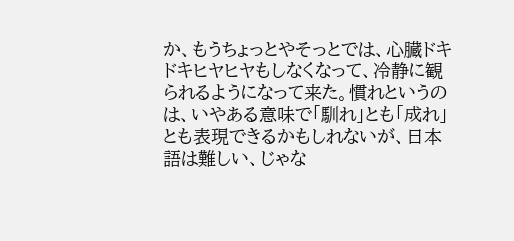か、もうちょっとやそっとでは、心臓ドキドキヒヤヒヤもしなくなって、冷静に観られるようになって来た。慣れというのは、いやある意味で「馴れ」とも「成れ」とも表現できるかもしれないが、日本語は難しい、じゃな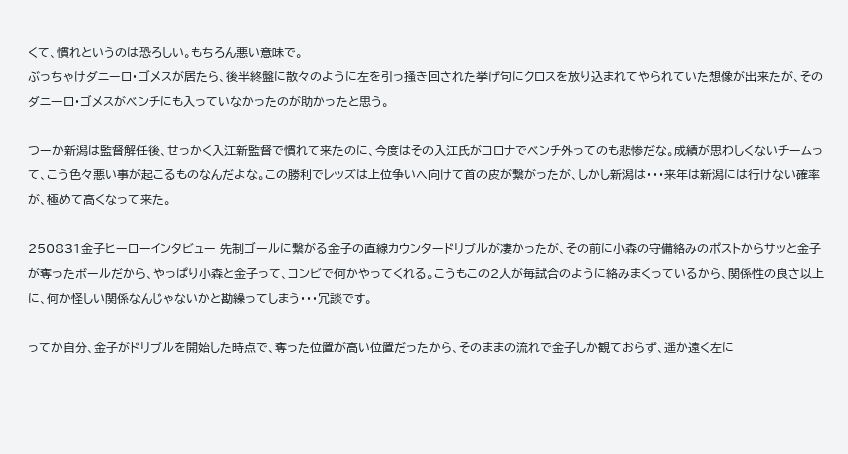くて、慣れというのは恐ろしい。もちろん悪い意味で。
ぶっちゃけダニーロ・ゴメスが居たら、後半終盤に散々のように左を引っ掻き回された挙げ句にクロスを放り込まれてやられていた想像が出来たが、そのダニーロ・ゴメスがベンチにも入っていなかったのが助かったと思う。

つーか新潟は監督解任後、せっかく入江新監督で慣れて来たのに、今度はその入江氏がコロナでベンチ外ってのも悲惨だな。成績が思わしくないチームって、こう色々悪い事が起こるものなんだよな。この勝利でレッズは上位争いへ向けて首の皮が繋がったが、しかし新潟は・・・来年は新潟には行けない確率が、極めて高くなって来た。

250831金子ヒーローインタビュー 先制ゴールに繋がる金子の直線カウンタードリブルが凄かったが、その前に小森の守備絡みのポストからサッと金子が奪ったボールだから、やっぱり小森と金子って、コンビで何かやってくれる。こうもこの2人が毎試合のように絡みまくっているから、関係性の良さ以上に、何か怪しい関係なんじゃないかと勘繰ってしまう・・・冗談です。

ってか自分、金子がドリブルを開始した時点で、奪った位置が高い位置だったから、そのままの流れで金子しか観ておらず、遥か遠く左に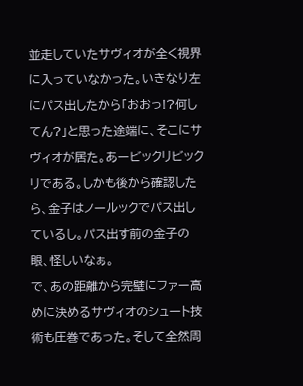並走していたサヴィオが全く視界に入っていなかった。いきなり左にパス出したから「おおっ!?何してん?」と思った途端に、そこにサヴィオが居た。あービックリビックリである。しかも後から確認したら、金子はノールックでパス出しているし。パス出す前の金子の眼、怪しいなぁ。
で、あの距離から完璧にファー高めに決めるサヴィオのシュート技術も圧巻であった。そして全然周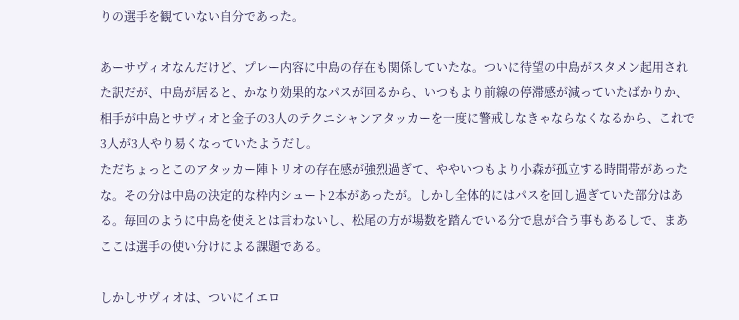りの選手を観ていない自分であった。

あーサヴィオなんだけど、プレー内容に中島の存在も関係していたな。ついに待望の中島がスタメン起用された訳だが、中島が居ると、かなり効果的なパスが回るから、いつもより前線の停滞感が減っていたばかりか、相手が中島とサヴィオと金子の3人のテクニシャンアタッカーを一度に警戒しなきゃならなくなるから、これで3人が3人やり易くなっていたようだし。
ただちょっとこのアタッカー陣トリオの存在感が強烈過ぎて、ややいつもより小森が孤立する時間帯があったな。その分は中島の決定的な枠内シュート2本があったが。しかし全体的にはパスを回し過ぎていた部分はある。毎回のように中島を使えとは言わないし、松尾の方が場数を踏んでいる分で息が合う事もあるしで、まあここは選手の使い分けによる課題である。

しかしサヴィオは、ついにイエロ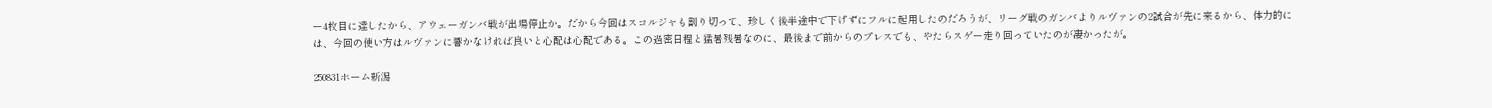ー4枚目に達したから、アウェーガンバ戦が出場停止か。だから今回はスコルジャも割り切って、珍しく後半途中で下げずにフルに起用したのだろうが、リーグ戦のガンバよりルヴァンの2試合が先に来るから、体力的には、今回の使い方はルヴァンに響かなければ良いと心配は心配である。この過密日程と猛暑残暑なのに、最後まで前からのプレスでも、やたらスゲー走り回っていたのが凄かったが。

250831ホーム新潟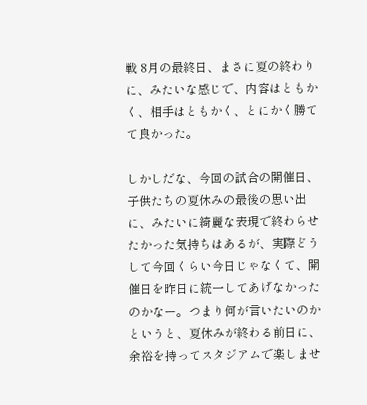戦 8月の最終日、まさに夏の終わりに、みたいな感じで、内容はともかく、相手はともかく、とにかく勝てて良かった。

しかしだな、今回の試合の開催日、子供たちの夏休みの最後の思い出に、みたいに綺麗な表現で終わらせたかった気持ちはあるが、実際どうして今回くらい今日じゃなくて、開催日を昨日に統一してあげなかったのかなー。つまり何が言いたいのかというと、夏休みが終わる前日に、余裕を持ってスタジアムで楽しませ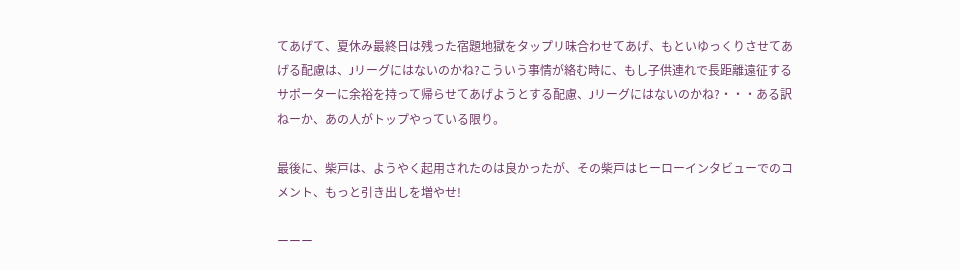てあげて、夏休み最終日は残った宿題地獄をタップリ味合わせてあげ、もといゆっくりさせてあげる配慮は、Jリーグにはないのかね?こういう事情が絡む時に、もし子供連れで長距離遠征するサポーターに余裕を持って帰らせてあげようとする配慮、Jリーグにはないのかね?・・・ある訳ねーか、あの人がトップやっている限り。

最後に、柴戸は、ようやく起用されたのは良かったが、その柴戸はヒーローインタビューでのコメント、もっと引き出しを増やせ!

ーーー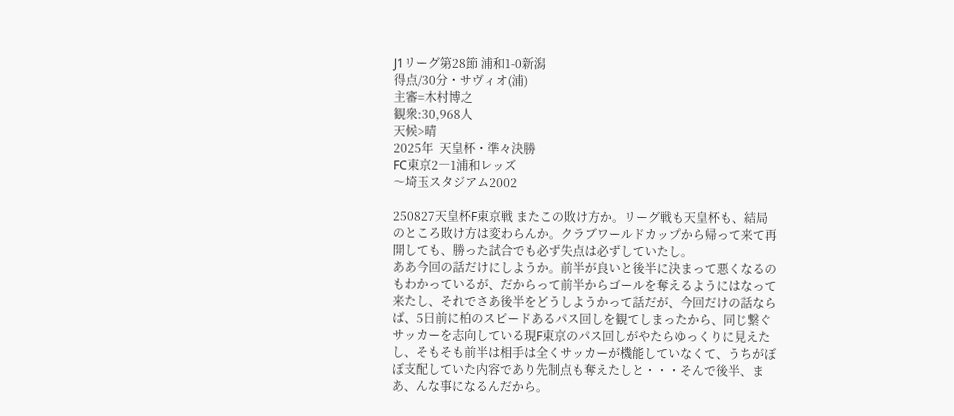J1リーグ第28節 浦和1-0新潟
得点/30分・サヴィオ(浦)
主審=木村博之
観衆:30,968人
天候>晴
2025年  天皇杯・準々決勝
FC東京2―1浦和レッズ
〜埼玉スタジアム2002

250827天皇杯F東京戦 またこの敗け方か。リーグ戦も天皇杯も、結局のところ敗け方は変わらんか。クラブワールドカップから帰って来て再開しても、勝った試合でも必ず失点は必ずしていたし。
ああ今回の話だけにしようか。前半が良いと後半に決まって悪くなるのもわかっているが、だからって前半からゴールを奪えるようにはなって来たし、それでさあ後半をどうしようかって話だが、今回だけの話ならば、5日前に柏のスピードあるパス回しを観てしまったから、同じ繋ぐサッカーを志向している現F東京のパス回しがやたらゆっくりに見えたし、そもそも前半は相手は全くサッカーが機能していなくて、うちがぼぼ支配していた内容であり先制点も奪えたしと・・・そんで後半、まあ、んな事になるんだから。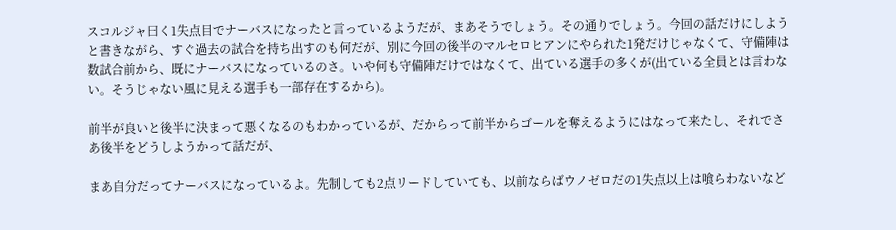スコルジャ曰く1失点目でナーバスになったと言っているようだが、まあそうでしょう。その通りでしょう。今回の話だけにしようと書きながら、すぐ過去の試合を持ち出すのも何だが、別に今回の後半のマルセロヒアンにやられた1発だけじゃなくて、守備陣は数試合前から、既にナーバスになっているのさ。いや何も守備陣だけではなくて、出ている選手の多くが(出ている全員とは言わない。そうじゃない風に見える選手も一部存在するから)。

前半が良いと後半に決まって悪くなるのもわかっているが、だからって前半からゴールを奪えるようにはなって来たし、それでさあ後半をどうしようかって話だが、

まあ自分だってナーバスになっているよ。先制しても2点リードしていても、以前ならばウノゼロだの1失点以上は喰らわないなど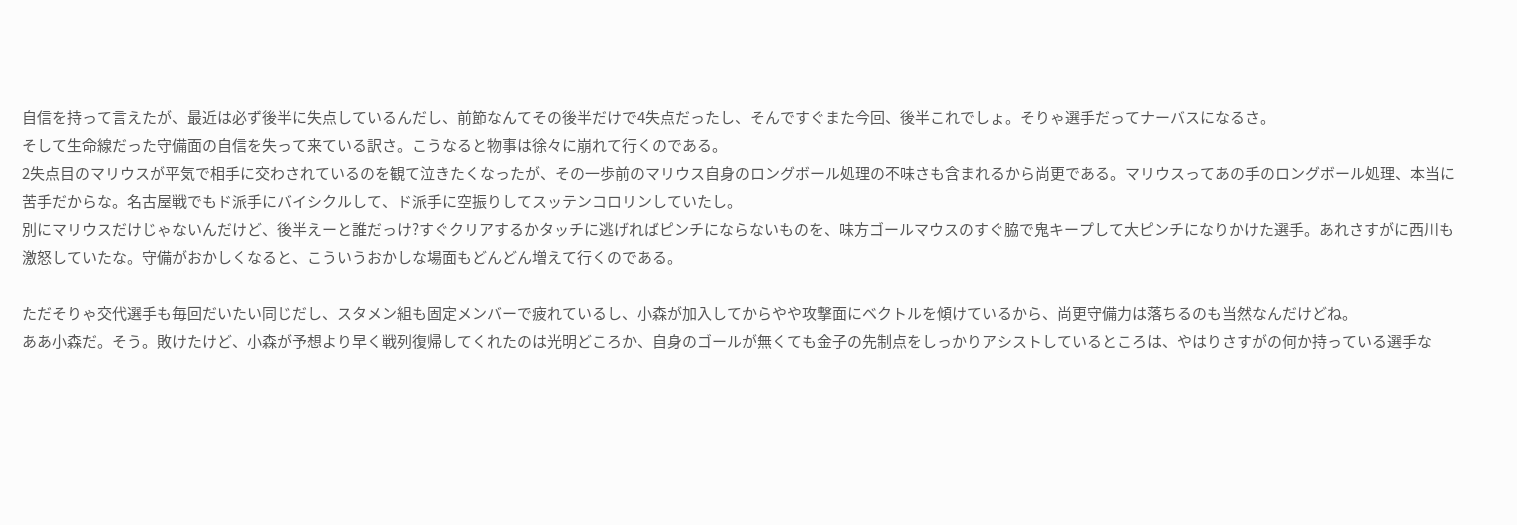自信を持って言えたが、最近は必ず後半に失点しているんだし、前節なんてその後半だけで4失点だったし、そんですぐまた今回、後半これでしょ。そりゃ選手だってナーバスになるさ。
そして生命線だった守備面の自信を失って来ている訳さ。こうなると物事は徐々に崩れて行くのである。
2失点目のマリウスが平気で相手に交わされているのを観て泣きたくなったが、その一歩前のマリウス自身のロングボール処理の不味さも含まれるから尚更である。マリウスってあの手のロングボール処理、本当に苦手だからな。名古屋戦でもド派手にバイシクルして、ド派手に空振りしてスッテンコロリンしていたし。
別にマリウスだけじゃないんだけど、後半えーと誰だっけ?すぐクリアするかタッチに逃げればピンチにならないものを、味方ゴールマウスのすぐ脇で鬼キープして大ピンチになりかけた選手。あれさすがに西川も激怒していたな。守備がおかしくなると、こういうおかしな場面もどんどん増えて行くのである。

ただそりゃ交代選手も毎回だいたい同じだし、スタメン組も固定メンバーで疲れているし、小森が加入してからやや攻撃面にベクトルを傾けているから、尚更守備力は落ちるのも当然なんだけどね。
ああ小森だ。そう。敗けたけど、小森が予想より早く戦列復帰してくれたのは光明どころか、自身のゴールが無くても金子の先制点をしっかりアシストしているところは、やはりさすがの何か持っている選手な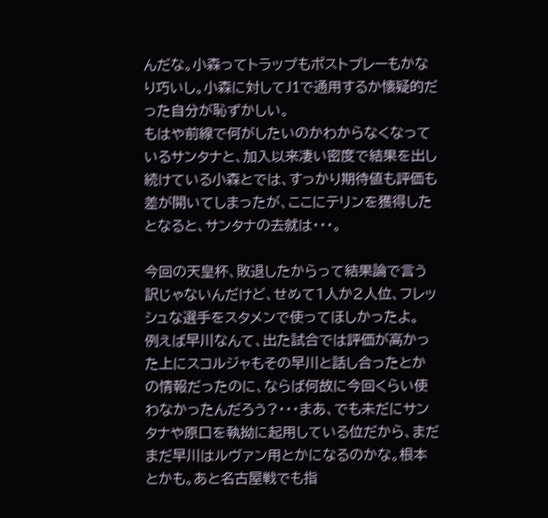んだな。小森ってトラップもポストプレーもかなり巧いし。小森に対してJ1で通用するか懐疑的だった自分が恥ずかしい。
もはや前線で何がしたいのかわからなくなっているサンタナと、加入以来凄い密度で結果を出し続けている小森とでは、すっかり期待値も評価も差が開いてしまったが、ここにテリンを獲得したとなると、サンタナの去就は・・・。

今回の天皇杯、敗退したからって結果論で言う訳じゃないんだけど、せめて1人か2人位、フレッシュな選手をスタメンで使ってほしかったよ。
例えば早川なんて、出た試合では評価が高かった上にスコルジャもその早川と話し合ったとかの情報だったのに、ならば何故に今回くらい使わなかったんだろう?・・・まあ、でも未だにサンタナや原口を執拗に起用している位だから、まだまだ早川はルヴァン用とかになるのかな。根本とかも。あと名古屋戦でも指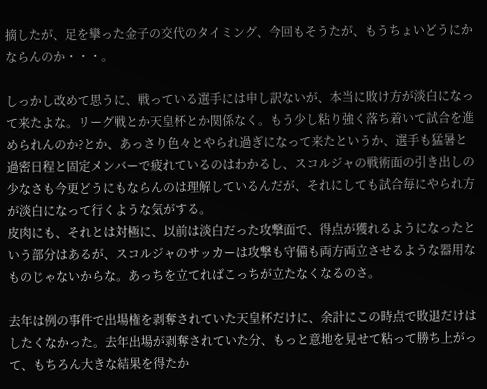摘したが、足を攣った金子の交代のタイミング、今回もそうたが、もうちょいどうにかならんのか・・・。

しっかし改めて思うに、戦っている選手には申し訳ないが、本当に敗け方が淡白になって来たよな。リーグ戦とか天皇杯とか関係なく。もう少し粘り強く落ち着いて試合を進められんのか?とか、あっさり色々とやられ過ぎになって来たというか、選手も猛暑と過密日程と固定メンバーで疲れているのはわかるし、スコルジャの戦術面の引き出しの少なさも今更どうにもならんのは理解しているんだが、それにしても試合毎にやられ方が淡白になって行くような気がする。
皮肉にも、それとは対極に、以前は淡白だった攻撃面で、得点が獲れるようになったという部分はあるが、スコルジャのサッカーは攻撃も守備も両方両立させるような器用なものじゃないからな。あっちを立てればこっちが立たなくなるのさ。

去年は例の事件で出場権を剥奪されていた天皇杯だけに、余計にこの時点で敗退だけはしたくなかった。去年出場が剥奪されていた分、もっと意地を見せて粘って勝ち上がって、もちろん大きな結果を得たか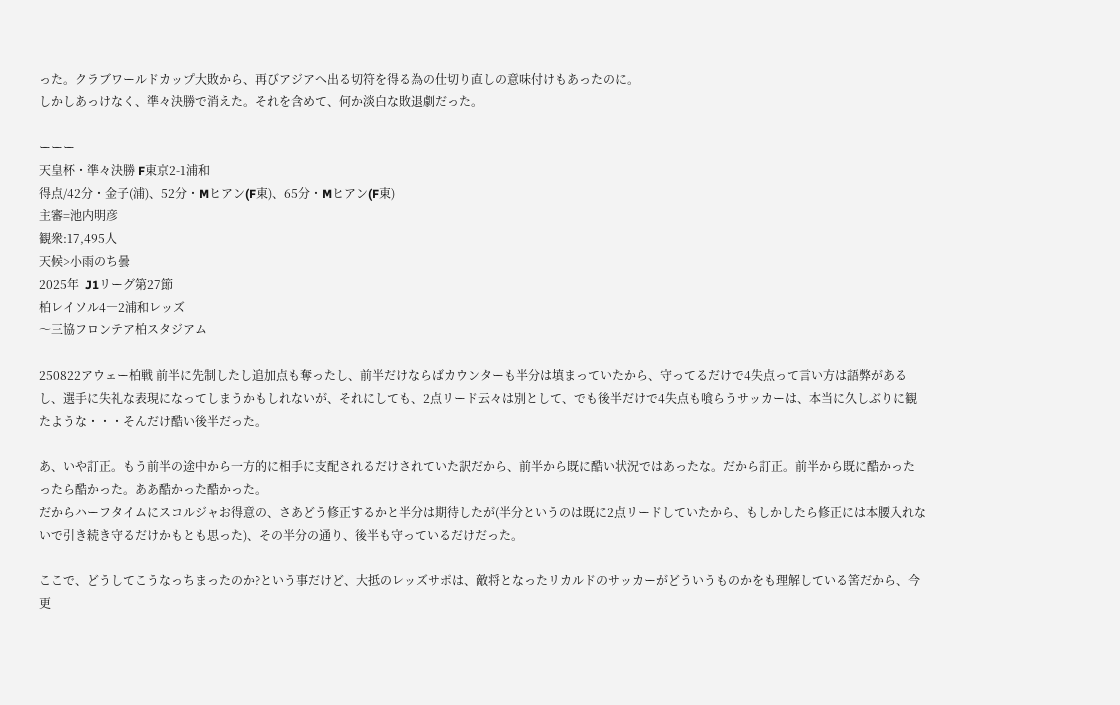った。クラブワールドカップ大敗から、再びアジアへ出る切符を得る為の仕切り直しの意味付けもあったのに。
しかしあっけなく、準々決勝で消えた。それを含めて、何か淡白な敗退劇だった。

ーーー
天皇杯・準々決勝 F東京2-1浦和
得点/42分・金子(浦)、52分・Mヒアン(F東)、65分・Mヒアン(F東)
主審=池内明彦
観衆:17,495人
天候>小雨のち曇
2025年  J1リーグ第27節
柏レイソル4―2浦和レッズ
〜三協フロンテア柏スタジアム

250822アウェー柏戦 前半に先制したし追加点も奪ったし、前半だけならばカウンターも半分は填まっていたから、守ってるだけで4失点って言い方は語弊があるし、選手に失礼な表現になってしまうかもしれないが、それにしても、2点リード云々は別として、でも後半だけで4失点も喰らうサッカーは、本当に久しぶりに観たような・・・そんだけ酷い後半だった。

あ、いや訂正。もう前半の途中から一方的に相手に支配されるだけされていた訳だから、前半から既に酷い状況ではあったな。だから訂正。前半から既に酷かったったら酷かった。ああ酷かった酷かった。
だからハーフタイムにスコルジャお得意の、さあどう修正するかと半分は期待したが(半分というのは既に2点リードしていたから、もしかしたら修正には本腰入れないで引き続き守るだけかもとも思った)、その半分の通り、後半も守っているだけだった。

ここで、どうしてこうなっちまったのか?という事だけど、大抵のレッズサポは、敵将となったリカルドのサッカーがどういうものかをも理解している筈だから、今更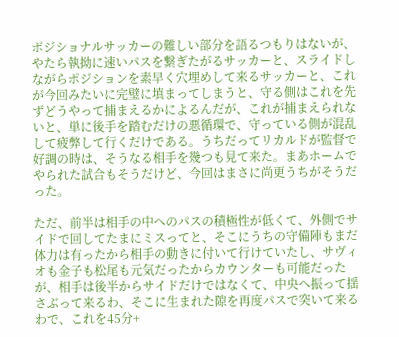ポジショナルサッカーの難しい部分を語るつもりはないが、やたら執拗に速いパスを繋ぎたがるサッカーと、スライドしながらポジションを素早く穴埋めして来るサッカーと、これが今回みたいに完璧に填まってしまうと、守る側はこれを先ずどうやって捕まえるかによるんだが、これが捕まえられないと、単に後手を踏むだけの悪循環で、守っている側が混乱して疲弊して行くだけである。うちだってリカルドが監督で好調の時は、そうなる相手を幾つも見て来た。まあホームでやられた試合もそうだけど、今回はまさに尚更うちがそうだった。

ただ、前半は相手の中へのパスの積極性が低くて、外側でサイドで回してたまにミスってと、そこにうちの守備陣もまだ体力は有ったから相手の動きに付いて行けていたし、サヴィオも金子も松尾も元気だったからカウンターも可能だったが、相手は後半からサイドだけではなくて、中央へ振って揺さぶって来るわ、そこに生まれた隙を再度パスで突いて来るわで、これを45分+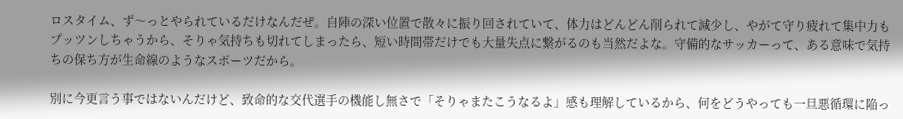ロスタイム、ず〜っとやられているだけなんだぜ。自陣の深い位置で散々に振り回されていて、体力はどんどん削られて減少し、やがて守り疲れて集中力もプッツンしちゃうから、そりゃ気持ちも切れてしまったら、短い時間帯だけでも大量失点に繋がるのも当然だよな。守備的なサッカーって、ある意味で気持ちの保ち方が生命線のようなスポーツだから。

別に今更言う事ではないんだけど、致命的な交代選手の機能し無さで「そりゃまたこうなるよ」感も理解しているから、何をどうやっても一旦悪循環に陥っ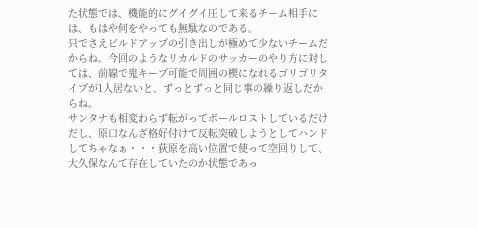た状態では、機能的にグイグイ圧して来るチーム相手には、もはや何をやっても無駄なのである。
只でさえビルドアップの引き出しが極めて少ないチームだからね。今回のようなリカルドのサッカーのやり方に対しては、前線で鬼キープ可能で周囲の楔になれるゴリゴリタイプが1人居ないと、ずっとずっと同じ事の繰り返しだからね。
サンタナも相変わらず転がってボールロストしているだけだし、原口なんざ格好付けて反転突破しようとしてハンドしてちゃなぁ・・・荻原を高い位置で使って空回りして、大久保なんて存在していたのか状態であっ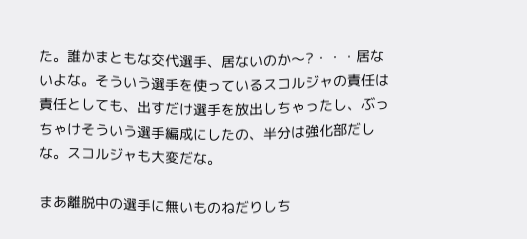た。誰かまともな交代選手、居ないのか〜?・・・居ないよな。そういう選手を使っているスコルジャの責任は責任としても、出すだけ選手を放出しちゃったし、ぶっちゃけそういう選手編成にしたの、半分は強化部だしな。スコルジャも大変だな。

まあ離脱中の選手に無いものねだりしち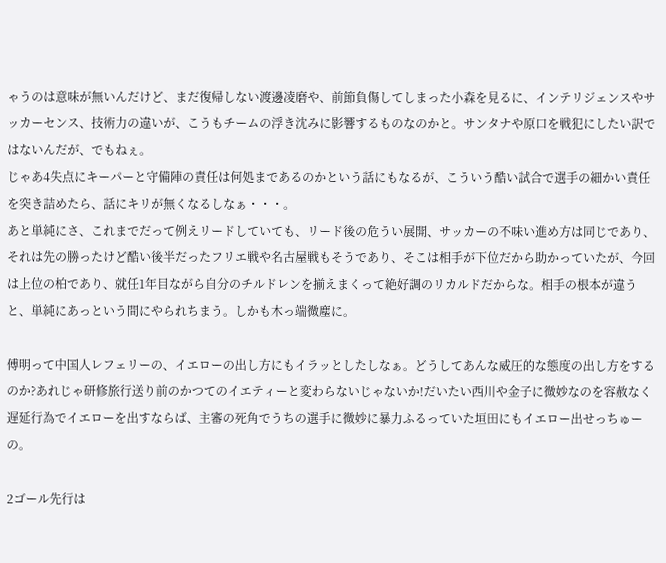ゃうのは意味が無いんだけど、まだ復帰しない渡邊凌磨や、前節負傷してしまった小森を見るに、インテリジェンスやサッカーセンス、技術力の違いが、こうもチームの浮き沈みに影響するものなのかと。サンタナや原口を戦犯にしたい訳ではないんだが、でもねぇ。
じゃあ4失点にキーパーと守備陣の責任は何処まであるのかという話にもなるが、こういう酷い試合で選手の細かい責任を突き詰めたら、話にキリが無くなるしなぁ・・・。
あと単純にさ、これまでだって例えリードしていても、リード後の危うい展開、サッカーの不味い進め方は同じであり、それは先の勝ったけど酷い後半だったフリエ戦や名古屋戦もそうであり、そこは相手が下位だから助かっていたが、今回は上位の柏であり、就任1年目ながら自分のチルドレンを揃えまくって絶好調のリカルドだからな。相手の根本が違うと、単純にあっという間にやられちまう。しかも木っ端微塵に。

傅明って中国人レフェリーの、イエローの出し方にもイラッとしたしなぁ。どうしてあんな威圧的な態度の出し方をするのか?あれじゃ研修旅行送り前のかつてのイエティーと変わらないじゃないか!だいたい西川や金子に微妙なのを容赦なく遅延行為でイエローを出すならば、主審の死角でうちの選手に微妙に暴力ふるっていた垣田にもイエロー出せっちゅーの。

2ゴール先行は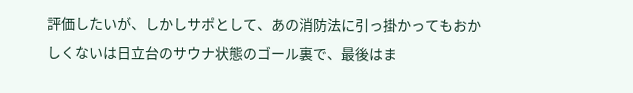評価したいが、しかしサポとして、あの消防法に引っ掛かってもおかしくないは日立台のサウナ状態のゴール裏で、最後はま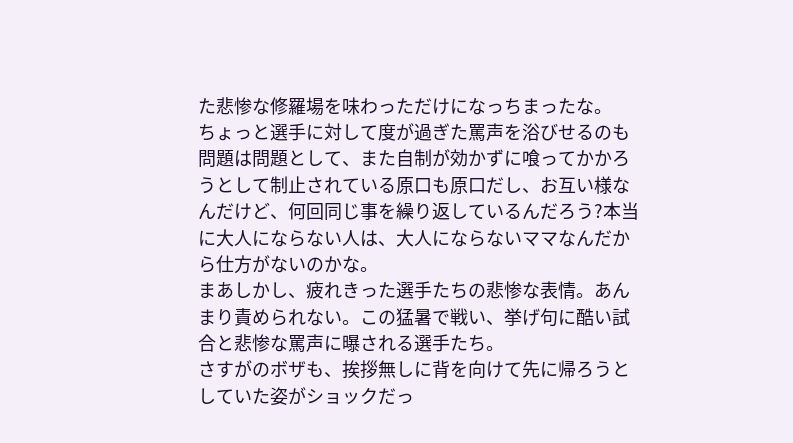た悲惨な修羅場を味わっただけになっちまったな。
ちょっと選手に対して度が過ぎた罵声を浴びせるのも問題は問題として、また自制が効かずに喰ってかかろうとして制止されている原口も原口だし、お互い様なんだけど、何回同じ事を繰り返しているんだろう?本当に大人にならない人は、大人にならないママなんだから仕方がないのかな。
まあしかし、疲れきった選手たちの悲惨な表情。あんまり責められない。この猛暑で戦い、挙げ句に酷い試合と悲惨な罵声に曝される選手たち。
さすがのボザも、挨拶無しに背を向けて先に帰ろうとしていた姿がショックだっ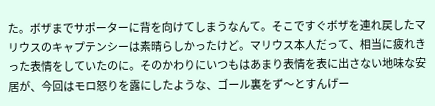た。ボザまでサポーターに背を向けてしまうなんて。そこですぐボザを連れ戻したマリウスのキャプテンシーは素晴らしかったけど。マリウス本人だって、相当に疲れきった表情をしていたのに。そのかわりにいつもはあまり表情を表に出さない地味な安居が、今回はモロ怒りを露にしたような、ゴール裏をず〜とすんげー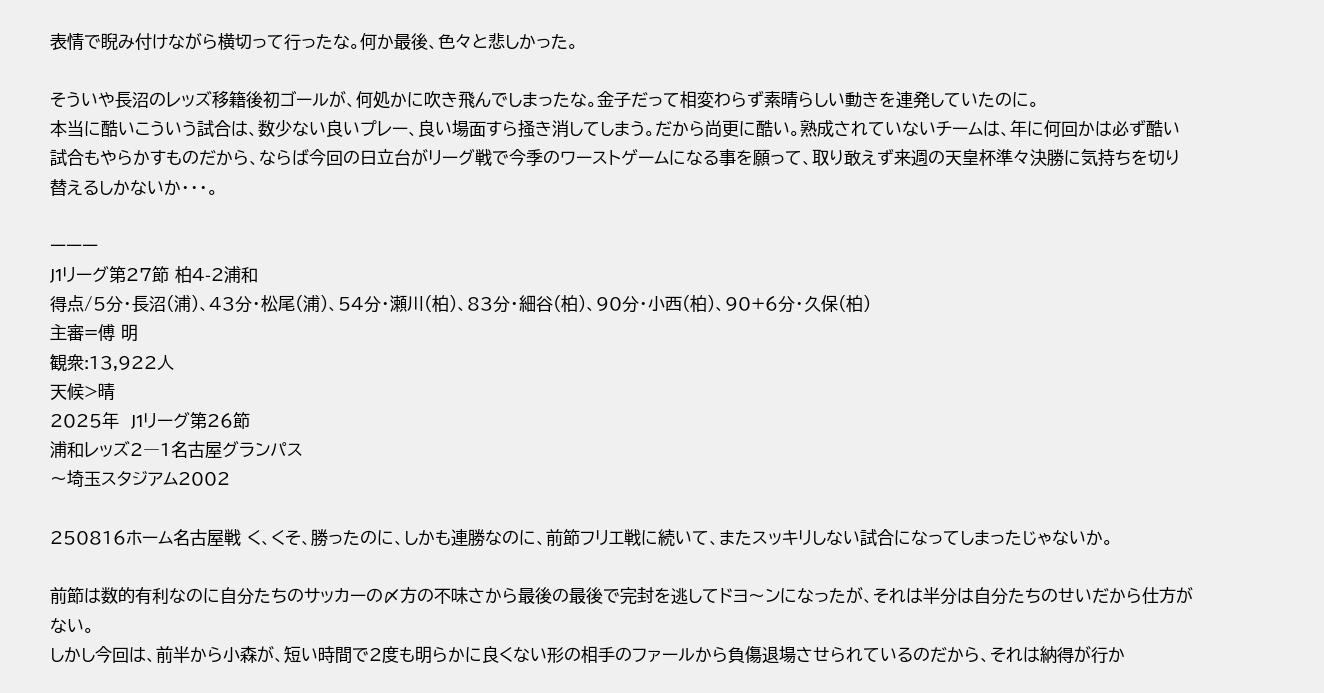表情で睨み付けながら横切って行ったな。何か最後、色々と悲しかった。

そういや長沼のレッズ移籍後初ゴールが、何処かに吹き飛んでしまったな。金子だって相変わらず素晴らしい動きを連発していたのに。
本当に酷いこういう試合は、数少ない良いプレー、良い場面すら掻き消してしまう。だから尚更に酷い。熟成されていないチームは、年に何回かは必ず酷い試合もやらかすものだから、ならば今回の日立台がリーグ戦で今季のワーストゲームになる事を願って、取り敢えず来週の天皇杯準々決勝に気持ちを切り替えるしかないか・・・。

ーーー
J1リーグ第27節 柏4-2浦和
得点/5分・長沼(浦)、43分・松尾(浦)、54分・瀬川(柏)、83分・細谷(柏)、90分・小西(柏)、90+6分・久保(柏)
主審=傅 明
観衆:13,922人
天候>晴
2025年  J1リーグ第26節
浦和レッズ2―1名古屋グランパス
〜埼玉スタジアム2002

250816ホーム名古屋戦 く、くそ、勝ったのに、しかも連勝なのに、前節フリエ戦に続いて、またスッキリしない試合になってしまったじゃないか。

前節は数的有利なのに自分たちのサッカーの〆方の不味さから最後の最後で完封を逃してドヨ〜ンになったが、それは半分は自分たちのせいだから仕方がない。
しかし今回は、前半から小森が、短い時間で2度も明らかに良くない形の相手のファールから負傷退場させられているのだから、それは納得が行か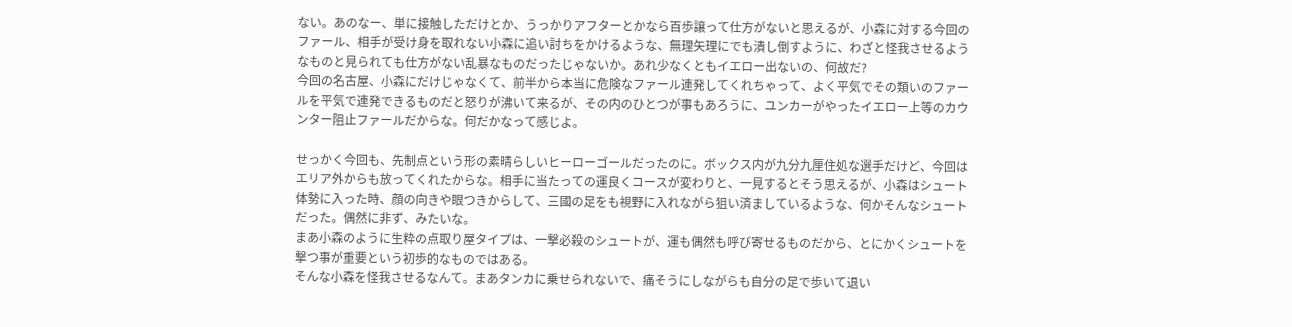ない。あのなー、単に接触しただけとか、うっかりアフターとかなら百歩譲って仕方がないと思えるが、小森に対する今回のファール、相手が受け身を取れない小森に追い討ちをかけるような、無理矢理にでも潰し倒すように、わざと怪我させるようなものと見られても仕方がない乱暴なものだったじゃないか。あれ少なくともイエロー出ないの、何故だ?
今回の名古屋、小森にだけじゃなくて、前半から本当に危険なファール連発してくれちゃって、よく平気でその類いのファールを平気で連発できるものだと怒りが沸いて来るが、その内のひとつが事もあろうに、ユンカーがやったイエロー上等のカウンター阻止ファールだからな。何だかなって感じよ。

せっかく今回も、先制点という形の素晴らしいヒーローゴールだったのに。ボックス内が九分九厘住処な選手だけど、今回はエリア外からも放ってくれたからな。相手に当たっての運良くコースが変わりと、一見するとそう思えるが、小森はシュート体勢に入った時、顔の向きや眼つきからして、三國の足をも視野に入れながら狙い済ましているような、何かそんなシュートだった。偶然に非ず、みたいな。
まあ小森のように生粋の点取り屋タイプは、一撃必殺のシュートが、運も偶然も呼び寄せるものだから、とにかくシュートを撃つ事が重要という初歩的なものではある。
そんな小森を怪我させるなんて。まあタンカに乗せられないで、痛そうにしながらも自分の足で歩いて退い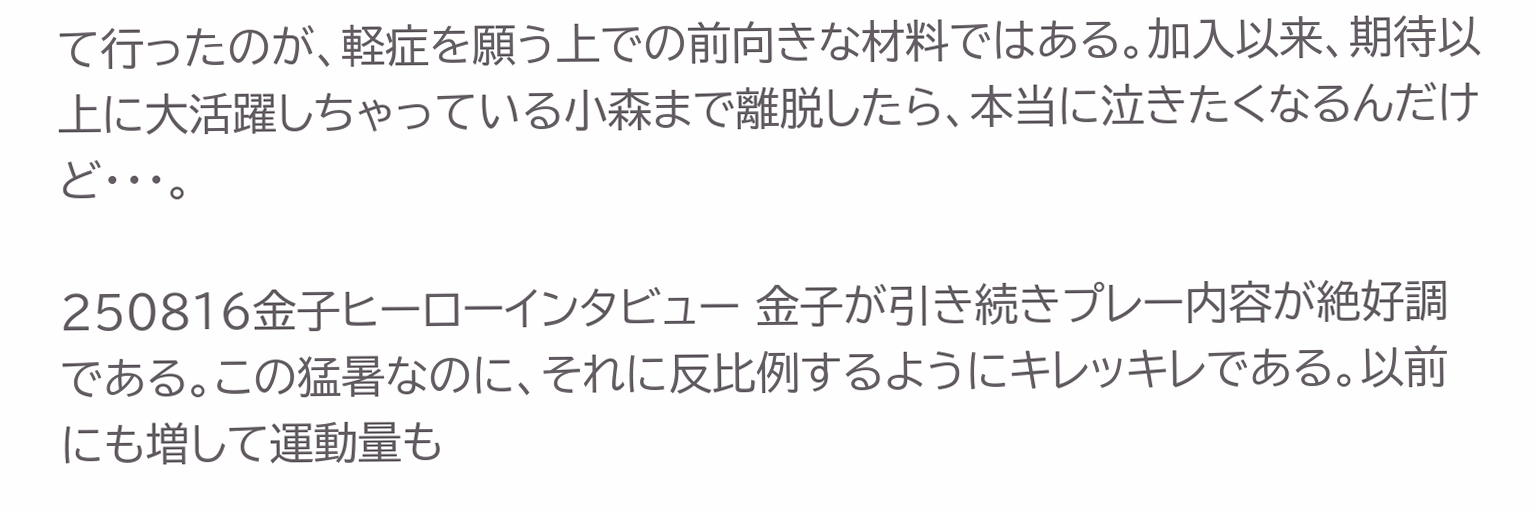て行ったのが、軽症を願う上での前向きな材料ではある。加入以来、期待以上に大活躍しちゃっている小森まで離脱したら、本当に泣きたくなるんだけど・・・。

250816金子ヒーローインタビュー 金子が引き続きプレー内容が絶好調である。この猛暑なのに、それに反比例するようにキレッキレである。以前にも増して運動量も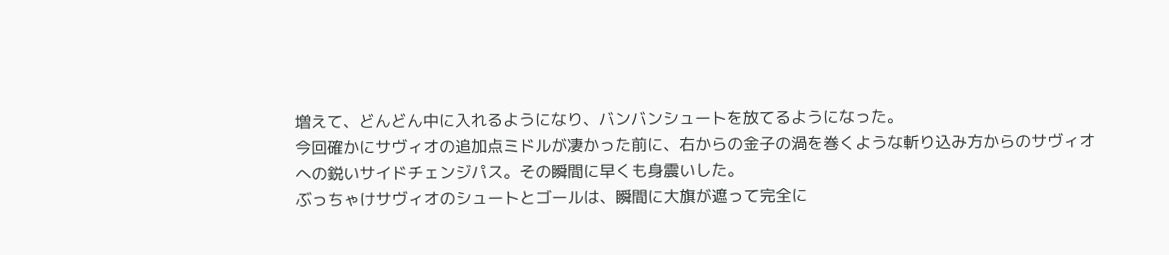増えて、どんどん中に入れるようになり、バンバンシュートを放てるようになった。
今回確かにサヴィオの追加点ミドルが凄かった前に、右からの金子の渦を巻くような斬り込み方からのサヴィオへの鋭いサイドチェンジパス。その瞬間に早くも身震いした。
ぶっちゃけサヴィオのシュートとゴールは、瞬間に大旗が遮って完全に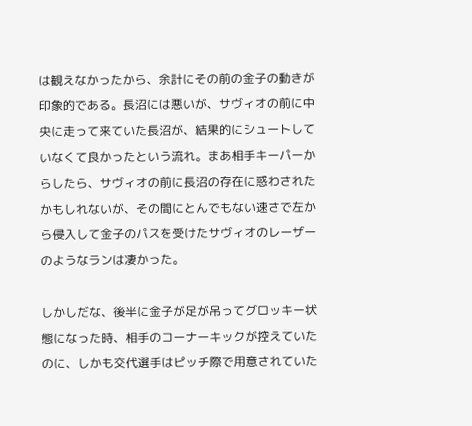は観えなかったから、余計にその前の金子の動きが印象的である。長沼には悪いが、サヴィオの前に中央に走って来ていた長沼が、結果的にシュートしていなくて良かったという流れ。まあ相手キーパーからしたら、サヴィオの前に長沼の存在に惑わされたかもしれないが、その間にとんでもない速さで左から侵入して金子のパスを受けたサヴィオのレーザーのようなランは凄かった。

しかしだな、後半に金子が足が吊ってグロッキー状態になった時、相手のコーナーキックが控えていたのに、しかも交代選手はピッチ際で用意されていた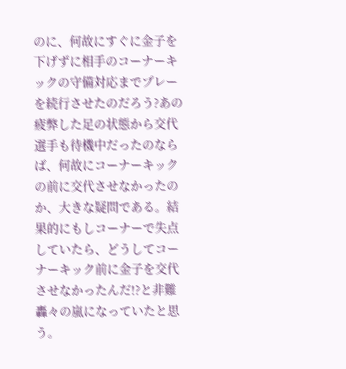のに、何故にすぐに金子を下げずに相手のコーナーキックの守備対応までプレーを続行させたのだろう?あの疲弊した足の状態から交代選手も待機中だったのならば、何故にコーナーキックの前に交代させなかったのか、大きな疑問である。結果的にもしコーナーで失点していたら、どうしてコーナーキック前に金子を交代させなかったんだ!?と非難轟々の嵐になっていたと思う。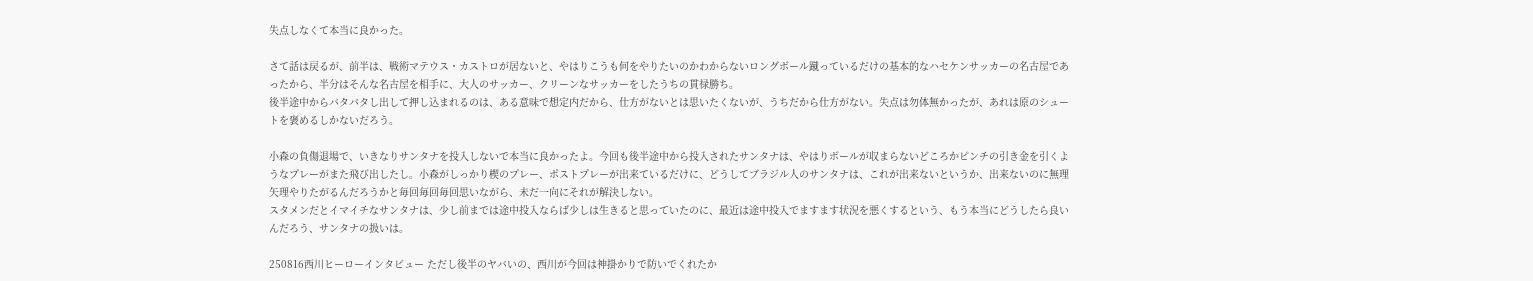失点しなくて本当に良かった。

さて話は戻るが、前半は、戦術マテウス・カストロが居ないと、やはりこうも何をやりたいのかわからないロングボール蹴っているだけの基本的なハセケンサッカーの名古屋であったから、半分はそんな名古屋を相手に、大人のサッカー、クリーンなサッカーをしたうちの貫禄勝ち。
後半途中からバタバタし出して押し込まれるのは、ある意味で想定内だから、仕方がないとは思いたくないが、うちだから仕方がない。失点は勿体無かったが、あれは原のシュートを褒めるしかないだろう。

小森の負傷退場で、いきなりサンタナを投入しないで本当に良かったよ。今回も後半途中から投入されたサンタナは、やはりボールが収まらないどころかピンチの引き金を引くようなプレーがまた飛び出したし。小森がしっかり楔のプレー、ポストプレーが出来ているだけに、どうしてブラジル人のサンタナは、これが出来ないというか、出来ないのに無理矢理やりたがるんだろうかと毎回毎回毎回思いながら、未だ一向にそれが解決しない。
スタメンだとイマイチなサンタナは、少し前までは途中投入ならば少しは生きると思っていたのに、最近は途中投入でますます状況を悪くするという、もう本当にどうしたら良いんだろう、サンタナの扱いは。

250816西川ヒーローインタビュー ただし後半のヤバいの、西川が今回は神掛かりで防いでくれたか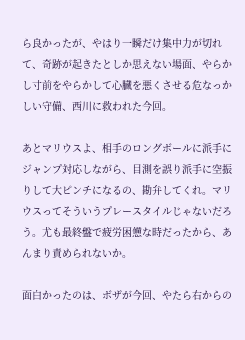ら良かったが、やはり一瞬だけ集中力が切れて、奇跡が起きたとしか思えない場面、やらかし寸前をやらかして心臓を悪くさせる危なっかしい守備、西川に救われた今回。

あとマリウスよ、相手のロングボールに派手にジャンプ対応しながら、目測を誤り派手に空振りして大ピンチになるの、勘弁してくれ。マリウスってそういうプレースタイルじゃないだろう。尤も最終盤で疲労困憊な時だったから、あんまり責められないか。

面白かったのは、ボザが今回、やたら右からの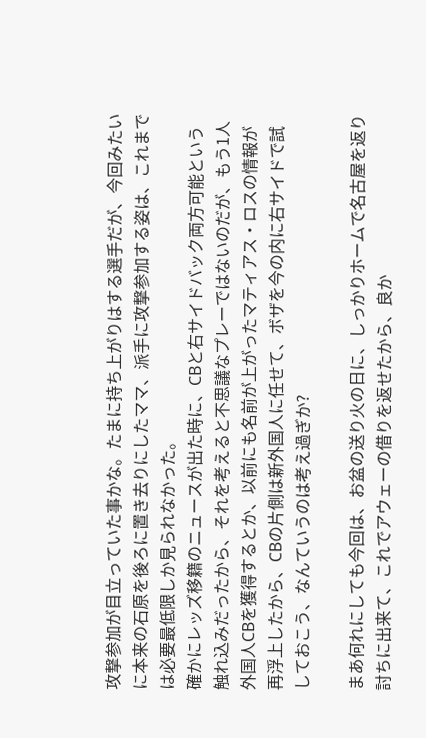攻撃参加が目立っていた事かな。たまに持ち上がりはする選手だが、今回みたいに本来の石原を後ろに置き去りにしたママ、派手に攻撃参加する姿は、これまでは必要最低限しか見られなかった。
確かにレッズ移籍のニュースが出た時に、CBと右サイドバック両方可能という触れ込みだったから、それを考えると不思議なプレーではないのだが、もう1人外国人CBを獲得するとか、以前にも名前が上がったマティアス・ロスの情報が再浮上したから、CBの片側は新外国人に任せて、ボザを今の内に右サイドで試しておこう、なんていうのは考え過ぎか?

まあ何れにしても今回は、お盆の送り火の日に、しっかりホームで名古屋を返り討ちに出来て、これでアウェーの借りを返せたから、良か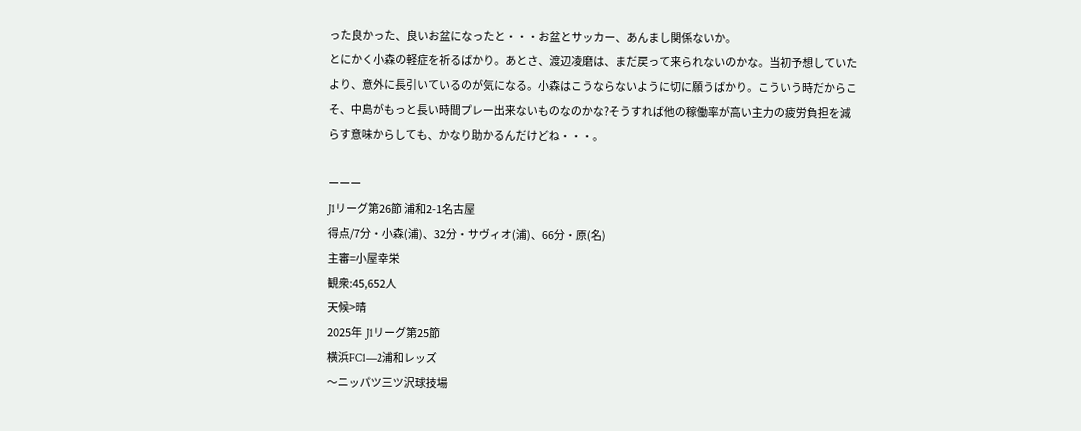った良かった、良いお盆になったと・・・お盆とサッカー、あんまし関係ないか。
とにかく小森の軽症を祈るばかり。あとさ、渡辺凌磨は、まだ戻って来られないのかな。当初予想していたより、意外に長引いているのが気になる。小森はこうならないように切に願うばかり。こういう時だからこそ、中島がもっと長い時間プレー出来ないものなのかな?そうすれば他の稼働率が高い主力の疲労負担を減らす意味からしても、かなり助かるんだけどね・・・。

ーーー
J1リーグ第26節 浦和2-1名古屋
得点/7分・小森(浦)、32分・サヴィオ(浦)、66分・原(名)
主審=小屋幸栄
観衆:45,652人
天候>晴
2025年  J1リーグ第25節
横浜FC1―2浦和レッズ
〜ニッパツ三ツ沢球技場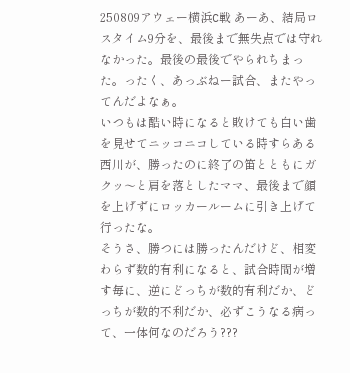250809アウェー横浜C戦 あーあ、結局ロスタイム9分を、最後まで無失点では守れなかった。最後の最後でやられちまった。ったく、あっぶねー試合、またやってんだよなぁ。
いつもは酷い時になると敗けても白い歯を見せてニッコニコしている時すらある西川が、勝ったのに終了の笛とともにガクッ〜と肩を落としたママ、最後まで顔を上げずにロッカールームに引き上げて行ったな。
そうさ、勝つには勝ったんだけど、相変わらず数的有利になると、試合時間が増す毎に、逆にどっちが数的有利だか、どっちが数的不利だか、必ずこうなる病って、一体何なのだろう???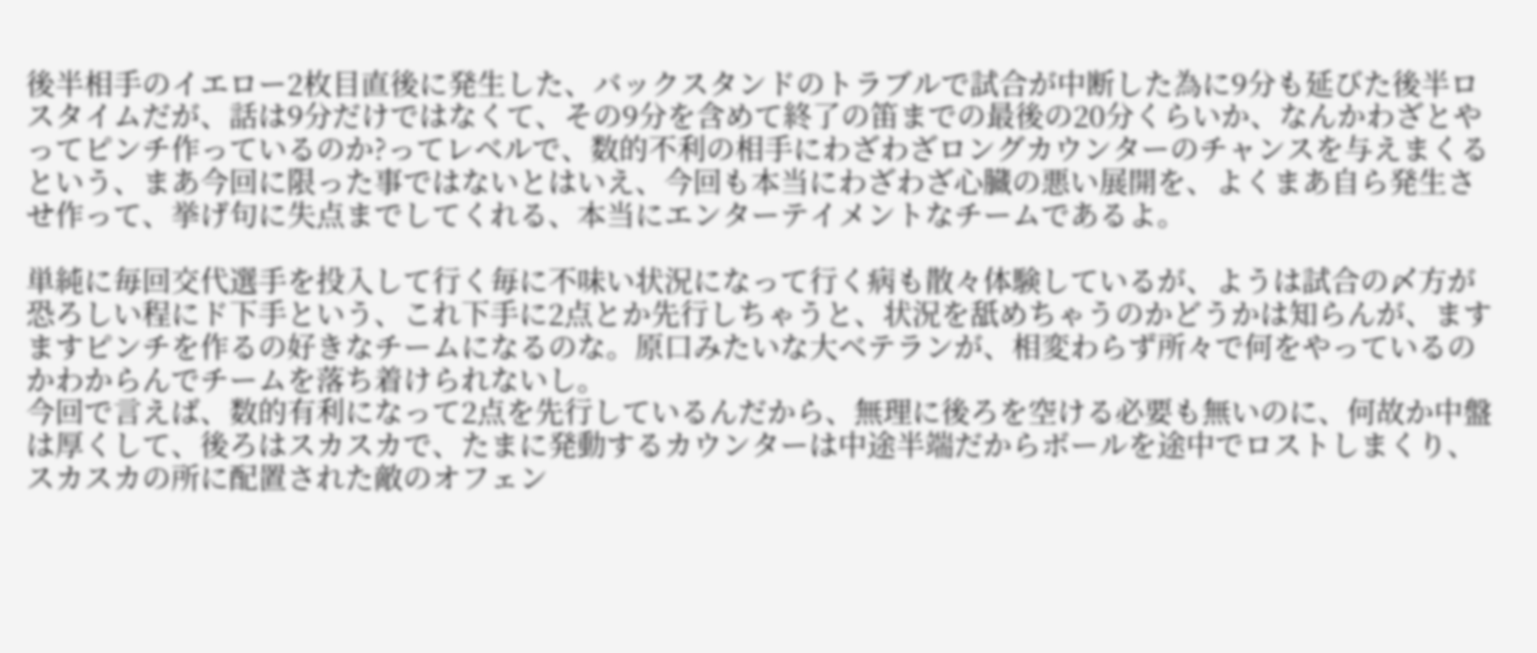後半相手のイエロー2枚目直後に発生した、バックスタンドのトラブルで試合が中断した為に9分も延びた後半ロスタイムだが、話は9分だけではなくて、その9分を含めて終了の笛までの最後の20分くらいか、なんかわざとやってピンチ作っているのか?ってレベルで、数的不利の相手にわざわざロングカウンターのチャンスを与えまくるという、まあ今回に限った事ではないとはいえ、今回も本当にわざわざ心臓の悪い展開を、よくまあ自ら発生させ作って、挙げ句に失点までしてくれる、本当にエンターテイメントなチームであるよ。

単純に毎回交代選手を投入して行く毎に不味い状況になって行く病も散々体験しているが、ようは試合の〆方が恐ろしい程にド下手という、これ下手に2点とか先行しちゃうと、状況を舐めちゃうのかどうかは知らんが、ますますピンチを作るの好きなチームになるのな。原口みたいな大ベテランが、相変わらず所々で何をやっているのかわからんでチームを落ち着けられないし。
今回で言えば、数的有利になって2点を先行しているんだから、無理に後ろを空ける必要も無いのに、何故か中盤は厚くして、後ろはスカスカで、たまに発動するカウンターは中途半端だからボールを途中でロストしまくり、スカスカの所に配置された敵のオフェン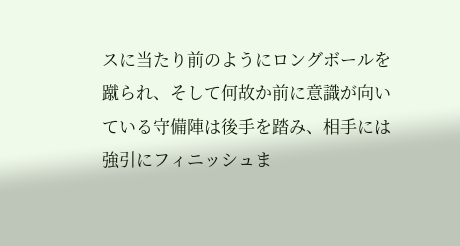スに当たり前のようにロングボールを蹴られ、そして何故か前に意識が向いている守備陣は後手を踏み、相手には強引にフィニッシュま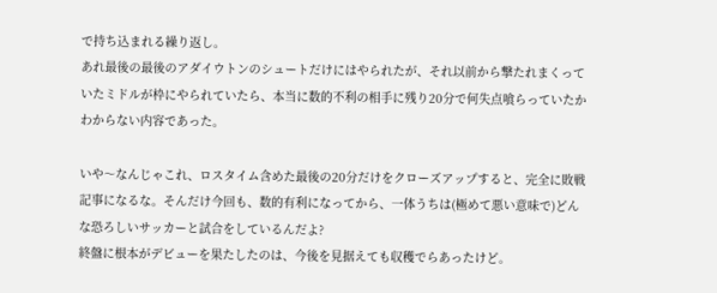で持ち込まれる繰り返し。
あれ最後の最後のアダイウトンのシュートだけにはやられたが、それ以前から撃たれまくっていたミドルが枠にやられていたら、本当に数的不利の相手に残り20分で何失点喰らっていたかわからない内容であった。

いや〜なんじゃこれ、ロスタイム含めた最後の20分だけをクローズアップすると、完全に敗戦記事になるな。そんだけ今回も、数的有利になってから、一体うちは(極めて悪い意味で)どんな恐ろしいサッカーと試合をしているんだよ?
終盤に根本がデビューを果たしたのは、今後を見据えても収穫でらあったけど。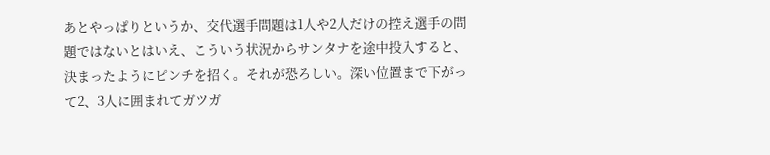あとやっぱりというか、交代選手問題は1人や2人だけの控え選手の問題ではないとはいえ、こういう状況からサンタナを途中投入すると、決まったようにピンチを招く。それが恐ろしい。深い位置まで下がって2、3人に囲まれてガツガ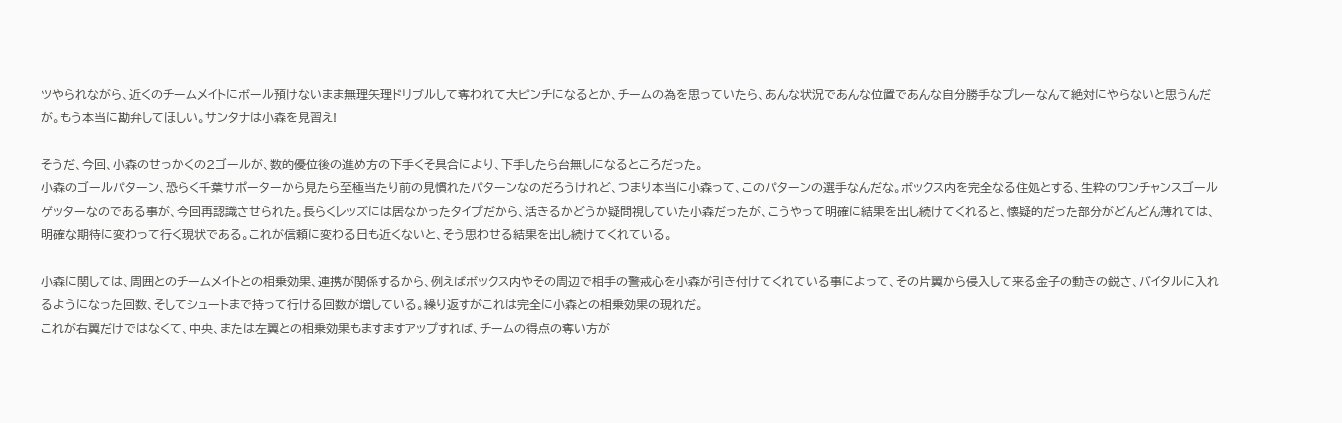ツやられながら、近くのチームメイトにボール預けないまま無理矢理ドリブルして奪われて大ピンチになるとか、チームの為を思っていたら、あんな状況であんな位置であんな自分勝手なプレーなんて絶対にやらないと思うんだが。もう本当に勘弁してほしい。サンタナは小森を見習え!

そうだ、今回、小森のせっかくの2ゴールが、数的優位後の進め方の下手くそ具合により、下手したら台無しになるところだった。
小森のゴールパターン、恐らく千葉サポーターから見たら至極当たり前の見慣れたパターンなのだろうけれど、つまり本当に小森って、このパターンの選手なんだな。ボックス内を完全なる住処とする、生粋のワンチャンスゴールゲッターなのである事が、今回再認識させられた。長らくレッズには居なかったタイプだから、活きるかどうか疑問視していた小森だったが、こうやって明確に結果を出し続けてくれると、懐疑的だった部分がどんどん薄れては、明確な期待に変わって行く現状である。これが信頼に変わる日も近くないと、そう思わせる結果を出し続けてくれている。

小森に関しては、周囲とのチームメイトとの相乗効果、連携が関係するから、例えばボックス内やその周辺で相手の警戒心を小森が引き付けてくれている事によって、その片翼から侵入して来る金子の動きの鋭さ、バイタルに入れるようになった回数、そしてシュートまで持って行ける回数が増している。繰り返すがこれは完全に小森との相乗効果の現れだ。
これが右翼だけではなくて、中央、または左翼との相乗効果もますますアップすれば、チームの得点の奪い方が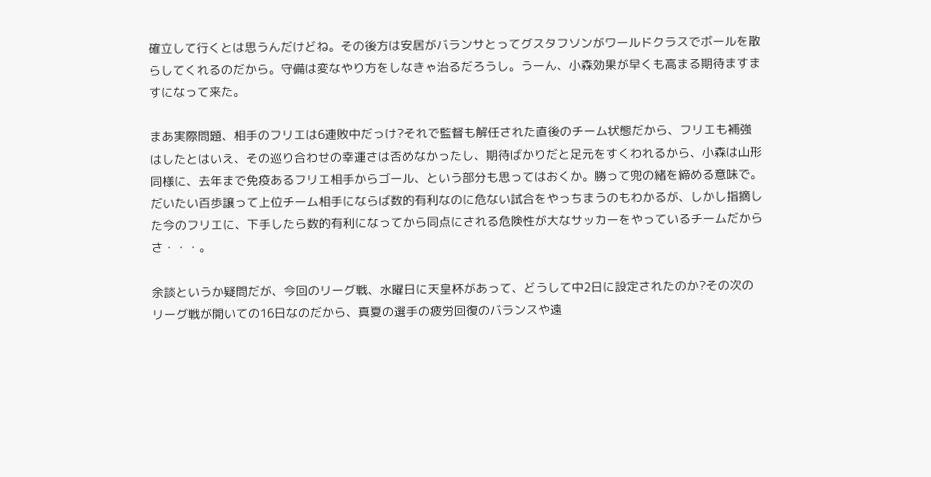確立して行くとは思うんだけどね。その後方は安居がバランサとってグスタフソンがワールドクラスでボールを散らしてくれるのだから。守備は変なやり方をしなきゃ治るだろうし。うーん、小森効果が早くも高まる期待ますますになって来た。

まあ実際問題、相手のフリエは6連敗中だっけ?それで監督も解任された直後のチーム状態だから、フリエも補強はしたとはいえ、その巡り合わせの幸運さは否めなかったし、期待ばかりだと足元をすくわれるから、小森は山形同様に、去年まで免疫あるフリエ相手からゴール、という部分も思ってはおくか。勝って兜の緒を締める意味で。
だいたい百歩譲って上位チーム相手にならば数的有利なのに危ない試合をやっちまうのもわかるが、しかし指摘した今のフリエに、下手したら数的有利になってから同点にされる危険性が大なサッカーをやっているチームだからさ・・・。

余談というか疑問だが、今回のリーグ戦、水曜日に天皇杯があって、どうして中2日に設定されたのか?その次のリーグ戦が開いての16日なのだから、真夏の選手の疲労回復のバランスや遠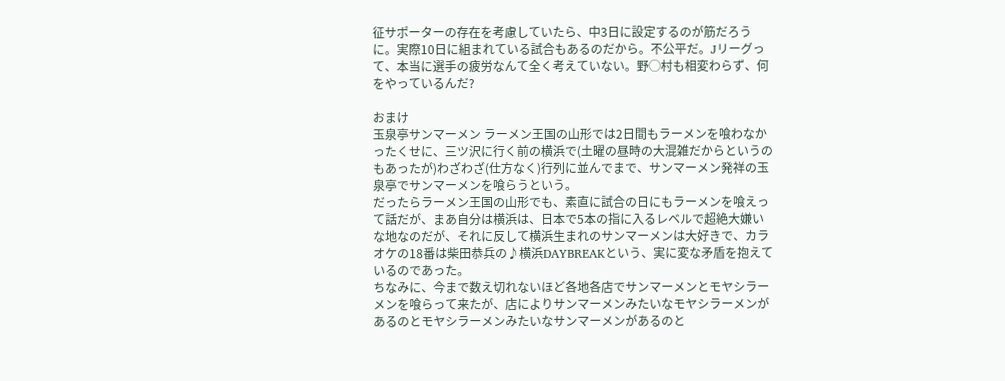征サポーターの存在を考慮していたら、中3日に設定するのが筋だろうに。実際10日に組まれている試合もあるのだから。不公平だ。Jリーグって、本当に選手の疲労なんて全く考えていない。野◯村も相変わらず、何をやっているんだ?

おまけ
玉泉亭サンマーメン ラーメン王国の山形では2日間もラーメンを喰わなかったくせに、三ツ沢に行く前の横浜で(土曜の昼時の大混雑だからというのもあったが)わざわざ(仕方なく)行列に並んでまで、サンマーメン発祥の玉泉亭でサンマーメンを喰らうという。
だったらラーメン王国の山形でも、素直に試合の日にもラーメンを喰えって話だが、まあ自分は横浜は、日本で5本の指に入るレベルで超絶大嫌いな地なのだが、それに反して横浜生まれのサンマーメンは大好きで、カラオケの18番は柴田恭兵の♪横浜DAYBREAKという、実に変な矛盾を抱えているのであった。
ちなみに、今まで数え切れないほど各地各店でサンマーメンとモヤシラーメンを喰らって来たが、店によりサンマーメンみたいなモヤシラーメンがあるのとモヤシラーメンみたいなサンマーメンがあるのと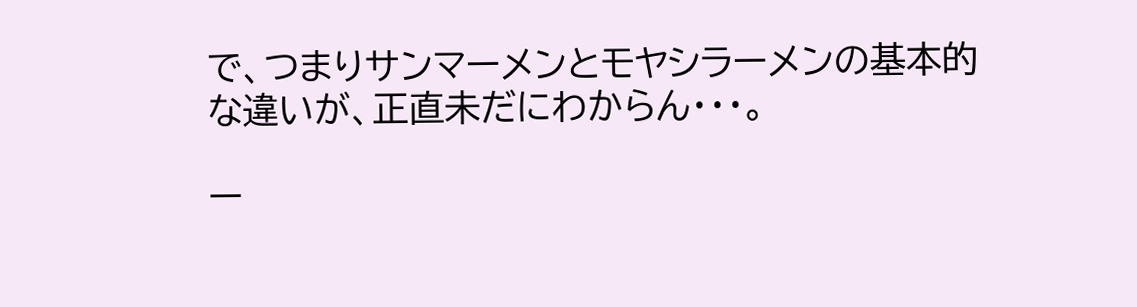で、つまりサンマーメンとモヤシラーメンの基本的な違いが、正直未だにわからん・・・。

ー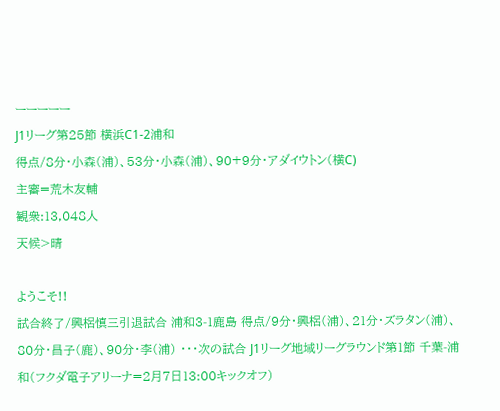ーーーーー
J1リーグ第25節 横浜C1-2浦和
得点/8分・小森(浦)、53分・小森(浦)、90+9分・アダイウトン(横C)
主審=荒木友輔
観衆:13,048人
天候>晴

ようこそ!!
試合終了/興梠慎三引退試合 浦和3-1鹿島 得点/9分・興梠(浦)、21分・ズラタン(浦)、80分・昌子(鹿)、90分・李(浦) ・・・次の試合 J1リーグ地域リーグラウンド第1節 千葉-浦和(フクダ電子アリーナ=2月7日13:00キックオフ)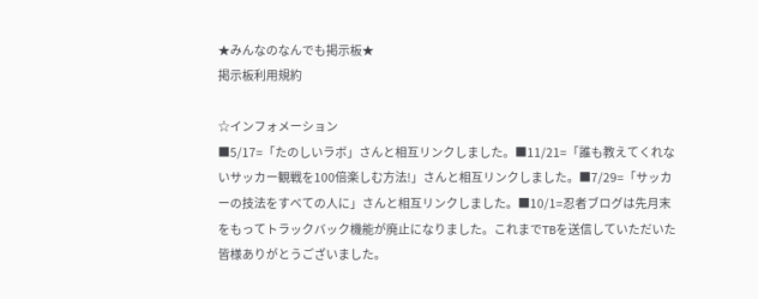★みんなのなんでも掲示板★
掲示板利用規約

☆インフォメーション
■5/17=「たのしいラボ」さんと相互リンクしました。■11/21=「誰も教えてくれないサッカー観戦を100倍楽しむ方法!」さんと相互リンクしました。■7/29=「サッカーの技法をすべての人に」さんと相互リンクしました。■10/1=忍者ブログは先月末をもってトラックバック機能が廃止になりました。これまでTBを送信していただいた皆様ありがとうございました。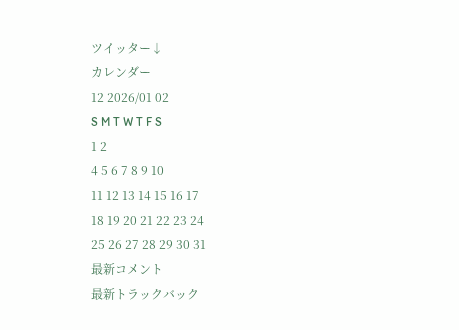ツイッター↓
カレンダー
12 2026/01 02
S M T W T F S
1 2
4 5 6 7 8 9 10
11 12 13 14 15 16 17
18 19 20 21 22 23 24
25 26 27 28 29 30 31
最新コメント
最新トラックバック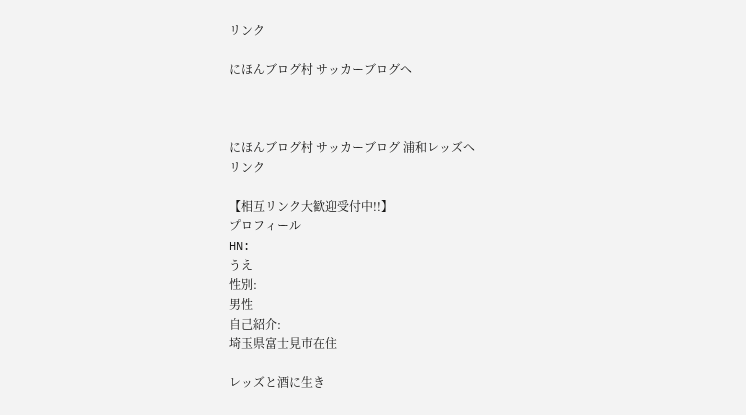リンク

にほんブログ村 サッカーブログへ



にほんブログ村 サッカーブログ 浦和レッズへ
リンク

【相互リンク大歓迎受付中!!】
プロフィール
HN:
うえ
性別:
男性
自己紹介:
埼玉県富士見市在住

レッズと酒に生き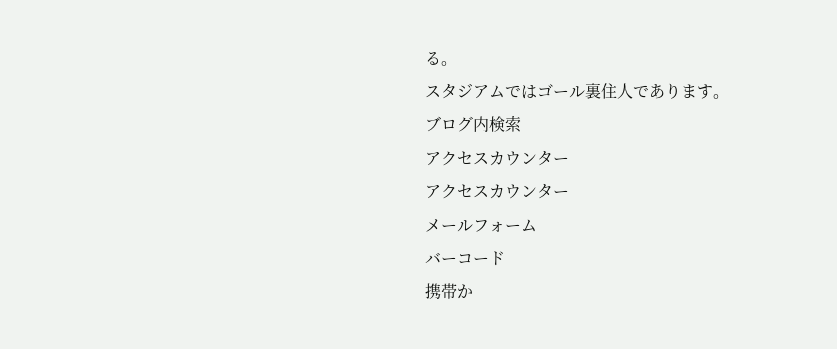る。
スタジアムではゴール裏住人であります。
ブログ内検索
アクセスカウンター
アクセスカウンター
メールフォーム
バーコード
携帯か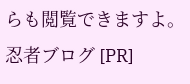らも閲覧できますよ。
忍者ブログ [PR]